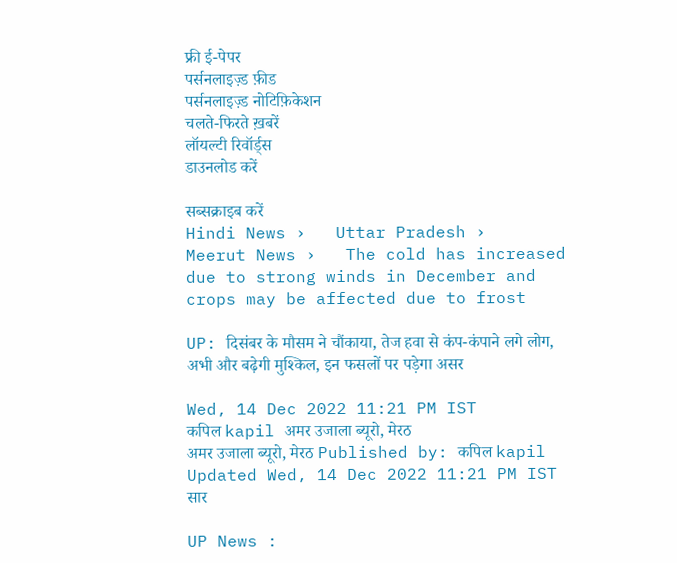फ्री ई-पेपर
पर्सनलाइज़्ड फ़ीड
पर्सनलाइज़्ड नोटिफ़िकेशन
चलते-फिरते ख़बरें
लॉयल्टी रिवॉर्ड्स
डाउनलोड करें

सब्सक्राइब करें
Hindi News ›   Uttar Pradesh ›   Meerut News ›   The cold has increased due to strong winds in December and crops may be affected due to frost

UP: दिसंबर के मौसम ने चौंकाया, तेज हवा से कंप-कंपाने लगे लोग, अभी और बढ़ेगी मुश्किल, इन फसलों पर पड़ेगा असर

Wed, 14 Dec 2022 11:21 PM IST
कपिल kapil अमर उजाला ब्यूरो, मेरठ
अमर उजाला ब्यूरो, मेरठ Published by: कपिल kapil Updated Wed, 14 Dec 2022 11:21 PM IST
सार

UP News :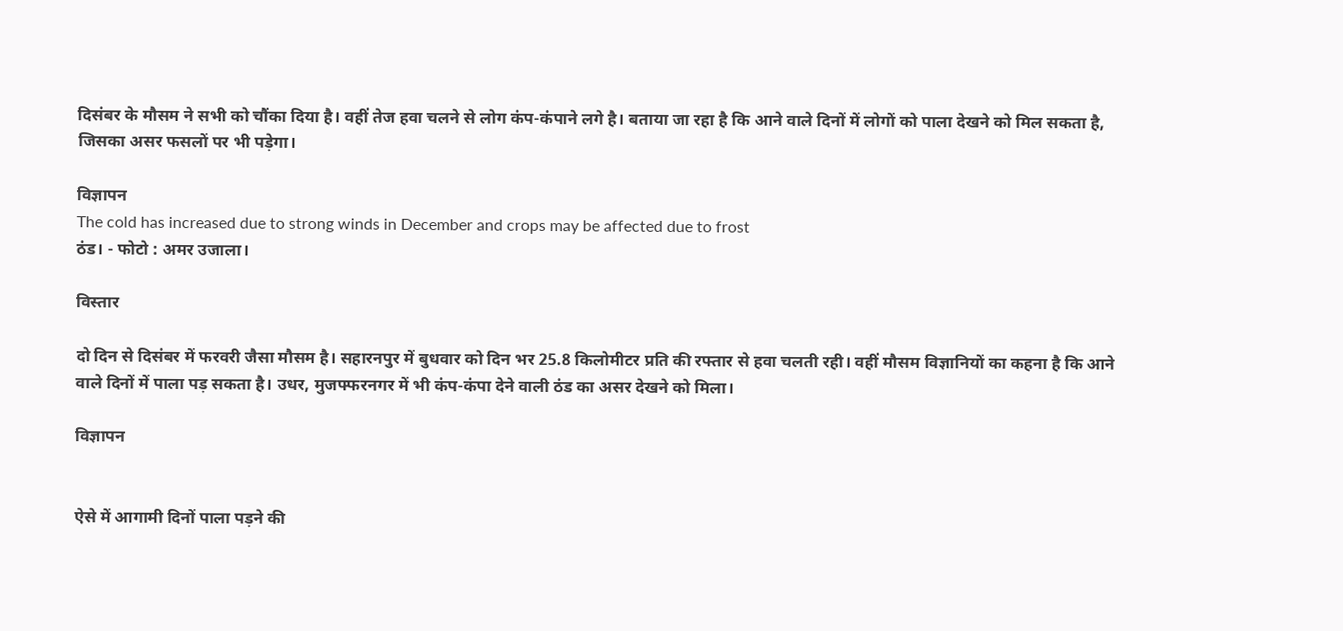दिसंबर के मौसम ने सभी को चौंका दिया है। वहीं तेज हवा चलने से लोग कंप-कंपाने लगे है। बताया जा रहा है कि आने वाले दिनों में लोगों को पाला देखने को मिल सकता है, जिसका असर फसलों पर भी पड़ेगा।

विज्ञापन
The cold has increased due to strong winds in December and crops may be affected due to frost
ठंड। - फोटो : अमर उजाला।

विस्तार

दो दिन से दिसंबर में फरवरी जैसा मौसम है। सहारनपुर में बुधवार को दिन भर 25.8 किलोमीटर प्रति की रफ्तार से हवा चलती रही। वहीं मौसम विज्ञानियों का कहना है कि आने वाले दिनों में पाला पड़ सकता है। उधर, मुजफ्फरनगर में भी कंप-कंपा देने वाली ठंड का असर देखने को मिला।

विज्ञापन


ऐसे में आगामी दिनों पाला पड़ने की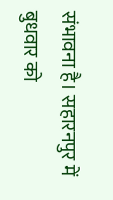संभावना है। सहारनपुर में बुधवार को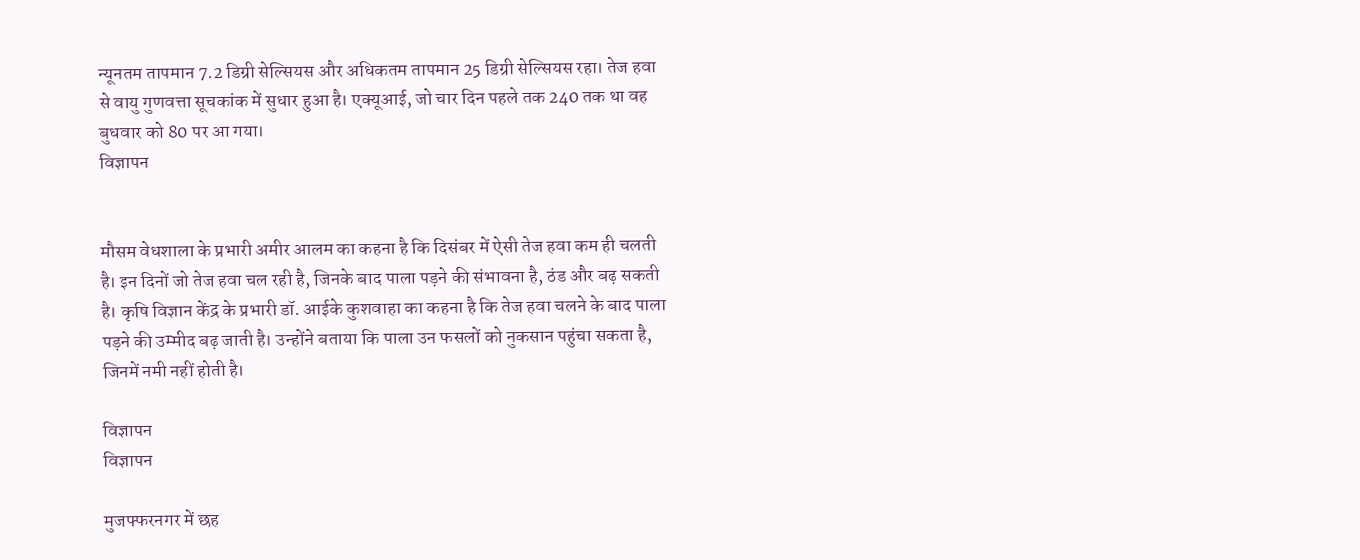न्यूनतम तापमान 7.2 डिग्री सेल्सियस और अधिकतम तापमान 25 डिग्री सेल्सियस रहा। तेज हवा से वायु गुणवत्ता सूचकांक में सुधार हुआ है। एक्यूआई, जो चार दिन पहले तक 240 तक था वह बुधवार को 80 पर आ गया।
विज्ञापन


मौसम वेधशाला के प्रभारी अमीर आलम का कहना है कि दिसंबर में ऐसी तेज हवा कम ही चलती है। इन दिनों जो तेज हवा चल रही है, जिनके बाद पाला पड़ने की संभावना है, ठंड और बढ़ सकती है। कृषि विज्ञान केंद्र के प्रभारी डॉ. आईके कुशवाहा का कहना है कि तेज हवा चलने के बाद पाला पड़ने की उम्मीद बढ़ जाती है। उन्होंने बताया कि पाला उन फसलों को नुकसान पहुंचा सकता है, जिनमें नमी नहीं होती है।

विज्ञापन
विज्ञापन

मुजफ्फरनगर में छह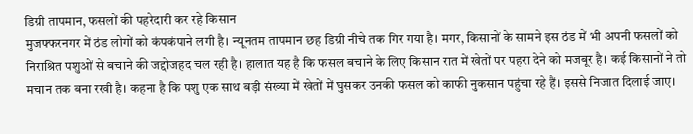डिग्री तापमान, फसलों की पहरेदारी कर रहे किसान
मुजफ्फरनगर में ठंड लोगों को कंपकंपाने लगी है। न्यूनतम तापमान छह डिग्री नीचे तक गिर गया है। मगर, किसानों के सामने इस ठंड में भी अपनी फसलों को निराश्रित पशुओं से बचाने की जद्दोजहद चल रही है। हालात यह है कि फसल बचाने के लिए किसान रात में खेतों पर पहरा देने को मजबूर है। कई किसानों ने तो मचान तक बना रखी है। कहना है कि पशु एक साथ बड़ी संख्या में खेतों में घुसकर उनकी फसल को काफी नुकसान पहुंचा रहे हैं। इससे निजात दिलाई जाए।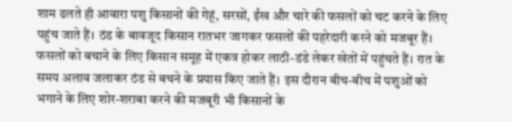शाम ढलते ही आवारा पशु किसानों की गेहूं, सरसों, ईंख और चारे की फसलों को चट करने के लिए पहुंच जाते हैं। ठंड के बावजूद किसान रातभर जागकर फसलों की पहरेदारी करने को मजबूर हैं। फसलों को बचाने के लिए किसान समूह में एकत्र होकर लाठी-डंडे लेकर खेतों में पहुंचते हैं। रात के समय अलाव जलाकर ठंड से बचने के प्रयास किए जाते हैं। इस दौरान बीच-बीच में पशुओं को भगाने के लिए शोर-शराबा करने की मजबूरी भी किसानों के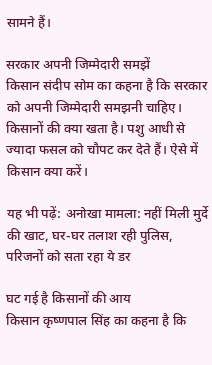सामने हैं।

सरकार अपनी जिम्मेदारी समझें
किसान संदीप सोम का कहना है कि सरकार को अपनी जिम्मेदारी समझनी चाहिए। किसानों की क्या खता है। पशु आधी से ज्यादा फसल को चौपट कर देते हैं। ऐसे में किसान क्या करें।

यह भी पढ़ें: अनोखा मामला: नहीं मिली मुर्दे की खाट, घर-घर तलाश रही पुलिस, परिजनों को सता रहा ये डर

घट गई है किसानों की आय
किसान कृष्णपाल सिंह का कहना है कि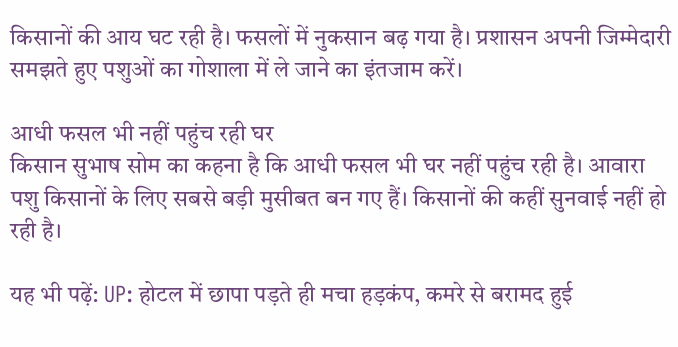किसानों की आय घट रही है। फसलों में नुकसान बढ़ गया है। प्रशासन अपनी जिम्मेदारी समझते हुए पशुओं का गोशाला में ले जाने का इंतजाम करें।

आधी फसल भी नहीं पहुंच रही घर
किसान सुभाष सोम का कहना है कि आधी फसल भी घर नहीं पहुंच रही है। आवारा पशु किसानों के लिए सबसे बड़ी मुसीबत बन गए हैं। किसानों की कहीं सुनवाई नहीं हो रही है।

यह भी पढ़ें: UP: होटल में छापा पड़ते ही मचा हड़कंप, कमरे से बरामद हुई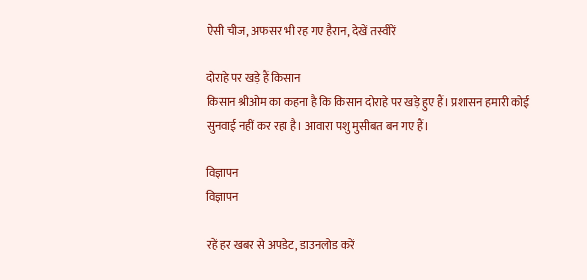ऐसी चीज, अफसर भी रह गए हैरान, देखें तस्वीरें

दोराहे पर खड़े हैं किसान
किसान श्रीओम का कहना है कि किसान दोराहे पर खड़े हुए हैं। प्रशासन हमारी कोई सुनवाई नहीं कर रहा है। आवारा पशु मुसीबत बन गए हैं।

विज्ञापन
विज्ञापन

रहें हर खबर से अपडेट, डाउनलोड करें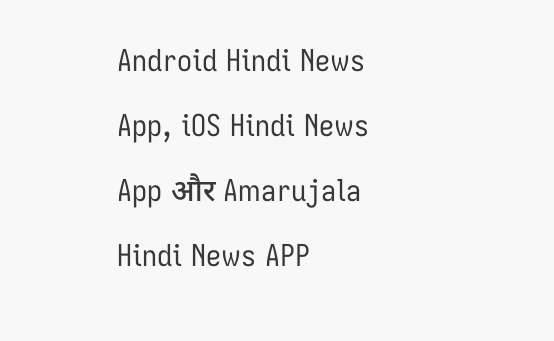Android Hindi News App, iOS Hindi News App और Amarujala Hindi News APP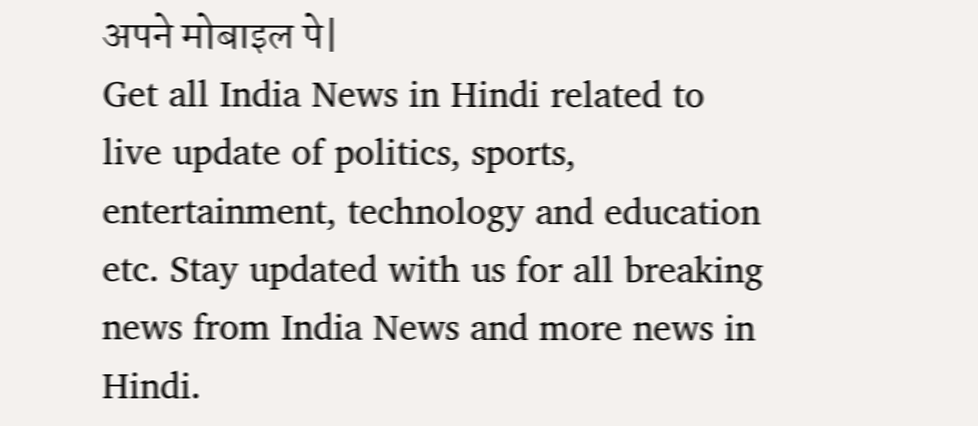अपने मोबाइल पे|
Get all India News in Hindi related to live update of politics, sports, entertainment, technology and education etc. Stay updated with us for all breaking news from India News and more news in Hindi.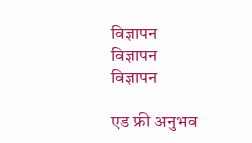विज्ञापन
विज्ञापन
विज्ञापन

एड फ्री अनुभव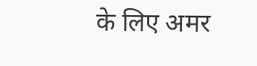के लिए अमर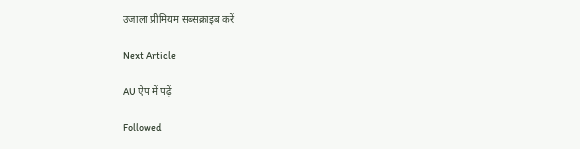उजाला प्रीमियम सब्सक्राइब करें

Next Article

AU ऐप में पढ़ें

Followed